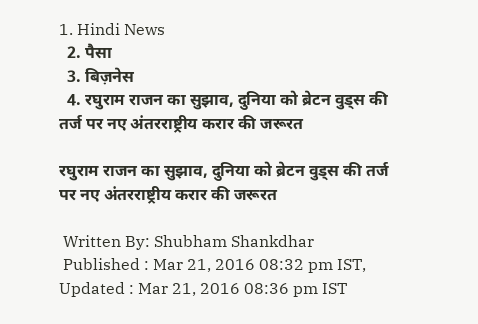1. Hindi News
  2. पैसा
  3. बिज़नेस
  4. रघुराम राजन का सुझाव, दुनिया को ब्रेटन वुड्स की तर्ज पर नए अंतरराष्ट्रीय करार की जरूरत

रघुराम राजन का सुझाव, दुनिया को ब्रेटन वुड्स की तर्ज पर नए अंतरराष्ट्रीय करार की जरूरत

 Written By: Shubham Shankdhar
 Published : Mar 21, 2016 08:32 pm IST,  Updated : Mar 21, 2016 08:36 pm IST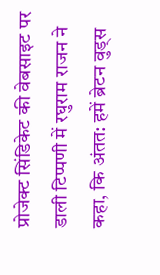प्रोजेक्ट सिंडिकेट की वेबसाइट पर डाली टिप्पणी में रघुराम राजन ने कहा, कि अंतत: हमें ब्रेटन वुड्स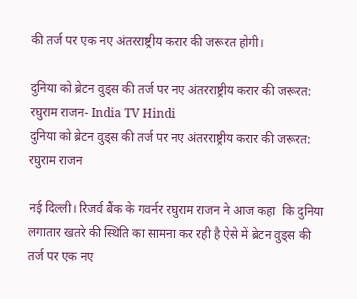की तर्ज पर एक नए अंतरराष्ट्रीय करार की जरूरत होगी।

दुनिया को ब्रेटन वुड्स की तर्ज पर नए अंतरराष्ट्रीय करार की जरूरत: रघुराम राजन- India TV Hindi
दुनिया को ब्रेटन वुड्स की तर्ज पर नए अंतरराष्ट्रीय करार की जरूरत: रघुराम राजन

नई दिल्ली। रिजर्व बैंक के गवर्नर रघुराम राजन ने आज कहा  कि दुनिया लगातार खतरे की स्थिति का सामना कर रही है ऐसे में ब्रेटन वुड्स की तर्ज पर एक नए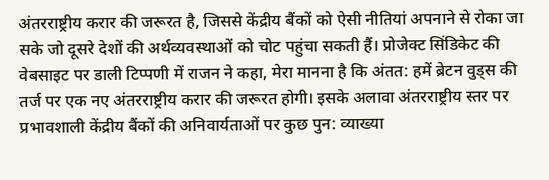अंतरराष्ट्रीय करार की जरूरत है, जिससे केंद्रीय बैंकों को ऐसी नीतियां अपनाने से रोका जा सके जो दूसरे देशों की अर्थव्यवस्थाओं को चोट पहुंचा सकती हैं। प्रोजेक्ट सिंडिकेट की वेबसाइट पर डाली टिप्पणी में राजन ने कहा, मेरा मानना है कि अंतत: हमें ब्रेटन वुड्स की तर्ज पर एक नए अंतरराष्ट्रीय करार की जरूरत होगी। इसके अलावा अंतरराष्ट्रीय स्तर पर प्रभावशाली केंद्रीय बैंकों की अनिवार्यताओं पर कुछ पुन: व्याख्या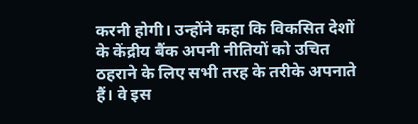करनी होगी। उन्होंने कहा कि विकसित देशों के केंद्रीय बैंक अपनी नीतियों को उचित ठहराने के लिए सभी तरह के तरीके अपनाते हैं। वे इस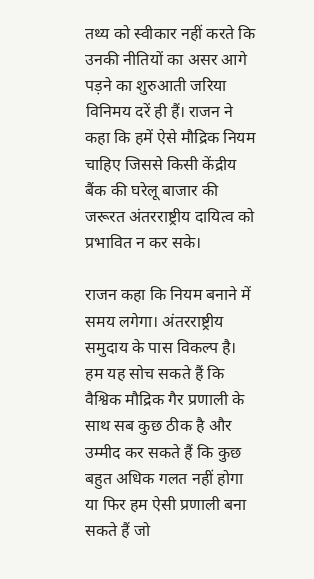तथ्य को स्वीकार नहीं करते कि उनकी नीतियों का असर आगे पड़ने का शुरुआती जरिया विनिमय दरें ही हैं। राजन ने कहा कि हमें ऐसे मौद्रिक नियम चाहिए जिससे किसी केंद्रीय बैंक की घरेलू बाजार की जरूरत अंतरराष्ट्रीय दायित्व को प्रभावित न कर सके।

राजन कहा कि नियम बनाने में समय लगेगा। अंतरराष्ट्रीय समुदाय के पास विकल्प है। हम यह सोच सकते हैं कि वैश्विक मौद्रिक गैर प्रणाली के साथ सब कुछ ठीक है और उम्मीद कर सकते हैं कि कुछ बहुत अधिक गलत नहीं होगा या फिर हम ऐसी प्रणाली बना सकते हैं जो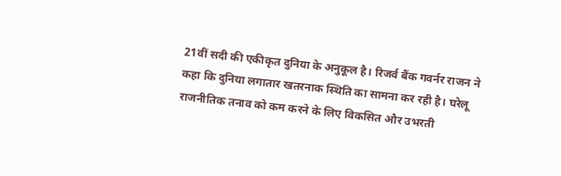21वीं सदी की एकीकृत दुनिया के अनुकूल है। रिजर्व बैंक गवर्नर राजन ने कहा कि दुनिया लगातार खतरनाक स्थिति का सामना कर रही है। घरेलू राजनीतिक तनाव को कम करने के लिए विकसित और उभरती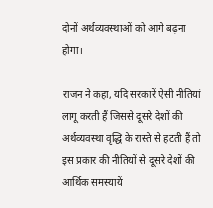दोनों अर्थव्यवस्थाओं को आगे बढ़ना होगा।

राजन ने कहा, यदि सरकारें ऐसी नीतियां लागू करती हैं जिससे दूसरे देशों की अर्थव्यवस्था वृद्धि के रास्ते से हटती हैं तो इस प्रकार की नीतियों से दूसरे देशों की आर्थिक समस्यायें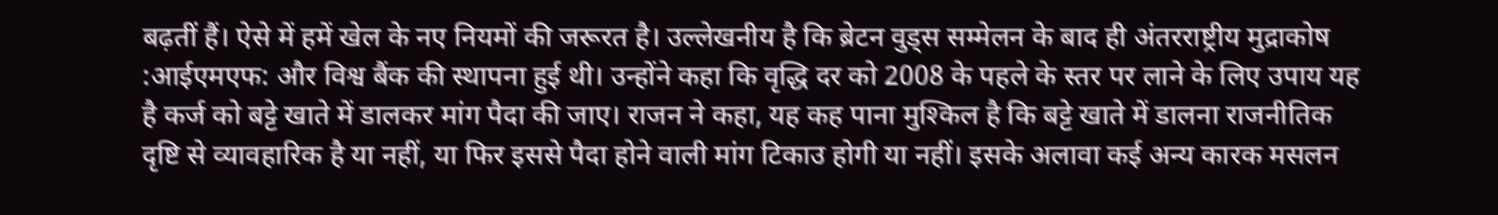बढ़तीं हैं। ऐसे में हमें खेल के नए नियमों की जरूरत है। उल्लेखनीय है कि ब्रेटन वुड्स सम्मेलन के बाद ही अंतरराष्ट्रीय मुद्राकोष :आईएमएफ: और विश्व बैंक की स्थापना हुई थी। उन्होंने कहा कि वृद्धि दर को 2008 के पहले के स्तर पर लाने के लिए उपाय यह है कर्ज को बट्टे खाते में डालकर मांग पैदा की जाए। राजन ने कहा, यह कह पाना मुश्किल है कि बट्टे खाते में डालना राजनीतिक दृष्टि से व्यावहारिक है या नहीं, या फिर इससे पैदा होने वाली मांग टिकाउ होगी या नहीं। इसके अलावा कई अन्य कारक मसलन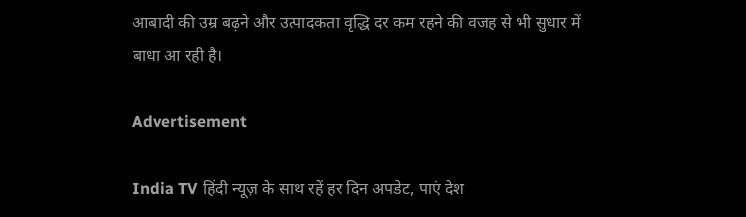आबादी की उम्र बढ़ने और उत्पादकता वृद्धि दर कम रहने की वजह से भी सुधार में बाधा आ रही है।

Advertisement

India TV हिंदी न्यूज़ के साथ रहें हर दिन अपडेट, पाएं देश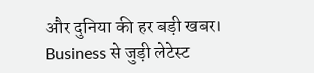और दुनिया की हर बड़ी खबर। Business से जुड़ी लेटेस्ट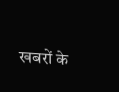खबरों के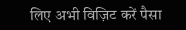लिए अभी विज़िट करें पैसा